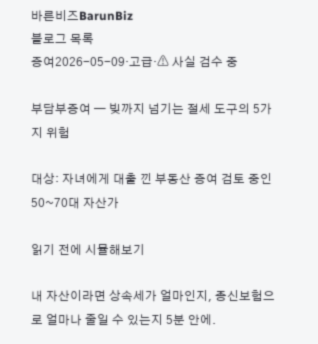바른비즈BarunBiz
블로그 목록
증여2026-05-09·고급·⚠ 사실 검수 중

부담부증여 — 빚까지 넘기는 절세 도구의 5가지 위험

대상: 자녀에게 대출 낀 부동산 증여 검토 중인 50~70대 자산가

읽기 전에 시뮬해보기

내 자산이라면 상속세가 얼마인지, 종신보험으로 얼마나 줄일 수 있는지 5분 안에.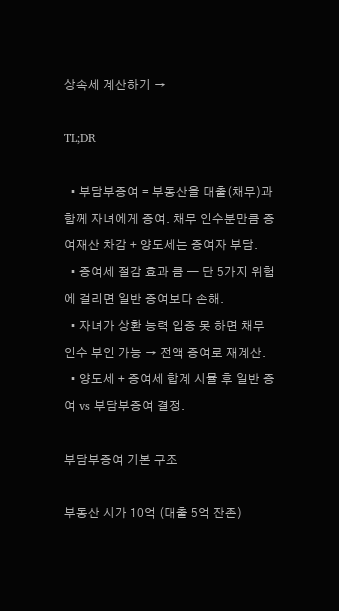상속세 계산하기 →

TL;DR

  • 부담부증여 = 부동산을 대출(채무)과 함께 자녀에게 증여. 채무 인수분만큼 증여재산 차감 + 양도세는 증여자 부담.
  • 증여세 절감 효과 큼 — 단 5가지 위험에 걸리면 일반 증여보다 손해.
  • 자녀가 상환 능력 입증 못 하면 채무 인수 부인 가능 → 전액 증여로 재계산.
  • 양도세 + 증여세 합계 시뮬 후 일반 증여 vs 부담부증여 결정.

부담부증여 기본 구조

부동산 시가 10억 (대출 5억 잔존)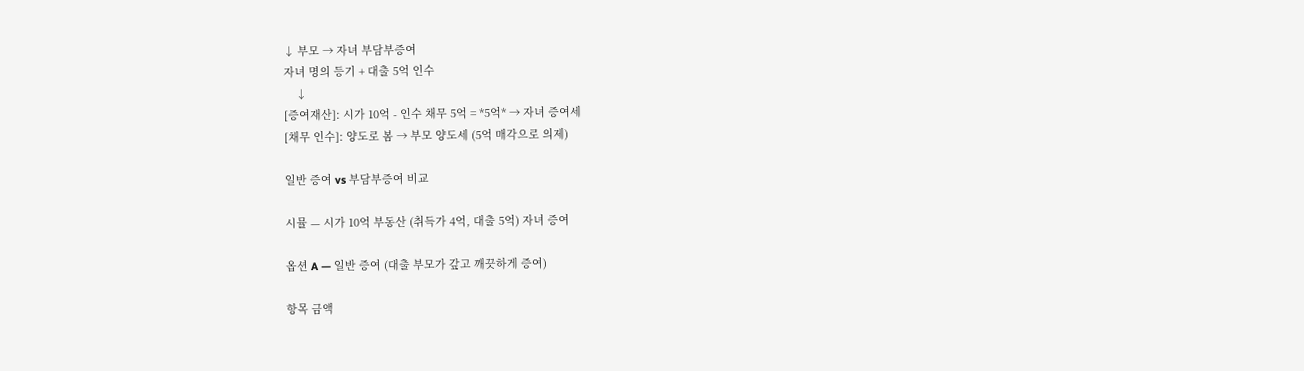↓ 부모 → 자녀 부담부증여
자녀 명의 등기 + 대출 5억 인수
    ↓
[증여재산]: 시가 10억 - 인수 채무 5억 = *5억* → 자녀 증여세
[채무 인수]: 양도로 봄 → 부모 양도세 (5억 매각으로 의제)

일반 증여 vs 부담부증여 비교

시뮬 — 시가 10억 부동산 (취득가 4억, 대출 5억) 자녀 증여

옵션 A — 일반 증여 (대출 부모가 갚고 깨끗하게 증여)

항목 금액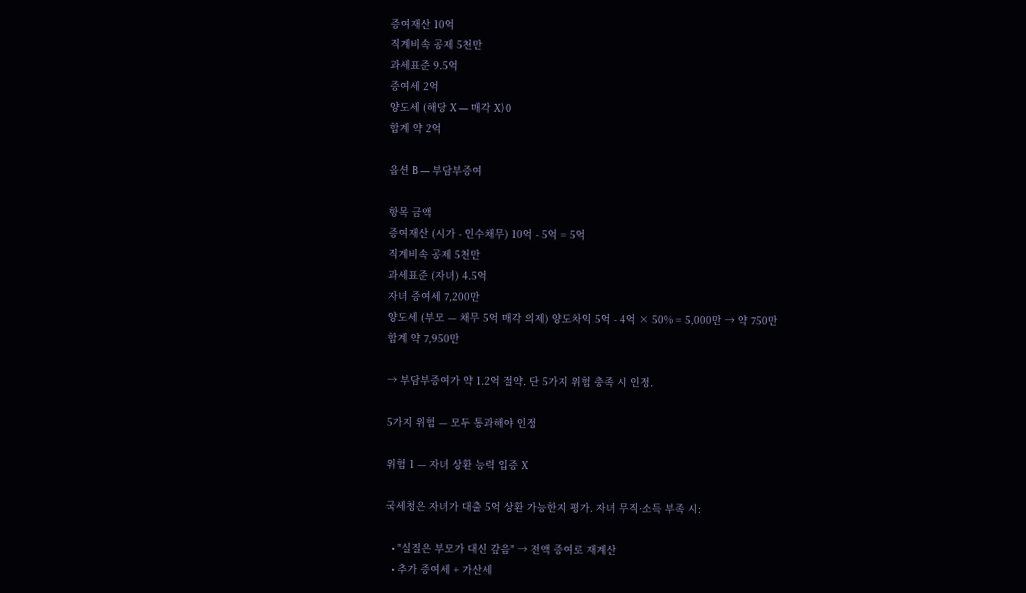증여재산 10억
직계비속 공제 5천만
과세표준 9.5억
증여세 2억
양도세 (해당 X — 매각 X) 0
합계 약 2억

옵션 B — 부담부증여

항목 금액
증여재산 (시가 - 인수채무) 10억 - 5억 = 5억
직계비속 공제 5천만
과세표준 (자녀) 4.5억
자녀 증여세 7,200만
양도세 (부모 — 채무 5억 매각 의제) 양도차익 5억 - 4억 × 50% = 5,000만 → 약 750만
합계 약 7,950만

→ 부담부증여가 약 1.2억 절약. 단 5가지 위험 충족 시 인정.

5가지 위험 — 모두 통과해야 인정

위험 1 — 자녀 상환 능력 입증 X

국세청은 자녀가 대출 5억 상환 가능한지 평가. 자녀 무직·소득 부족 시:

  • "실질은 부모가 대신 갚음" → 전액 증여로 재계산
  • 추가 증여세 + 가산세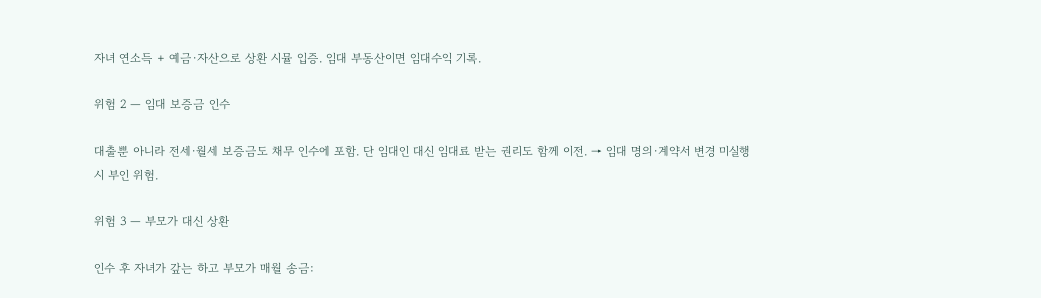자녀 연소득 + 예금·자산으로 상환 시뮬 입증. 임대 부동산이면 임대수익 기록.

위험 2 — 임대 보증금 인수

대출뿐 아니라 전세·월세 보증금도 채무 인수에 포함. 단 임대인 대신 임대료 받는 권리도 함께 이전. → 임대 명의·계약서 변경 미실행 시 부인 위험.

위험 3 — 부모가 대신 상환

인수 후 자녀가 갚는 하고 부모가 매월 송금: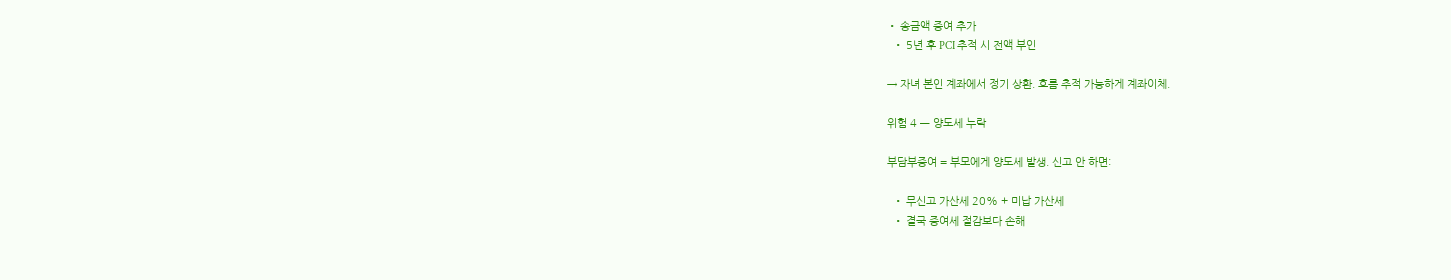• 송금액 증여 추가
  • 5년 후 PCI 추적 시 전액 부인

→ 자녀 본인 계좌에서 정기 상환. 흐름 추적 가능하게 계좌이체.

위험 4 — 양도세 누락

부담부증여 = 부모에게 양도세 발생. 신고 안 하면:

  • 무신고 가산세 20% + 미납 가산세
  • 결국 증여세 절감보다 손해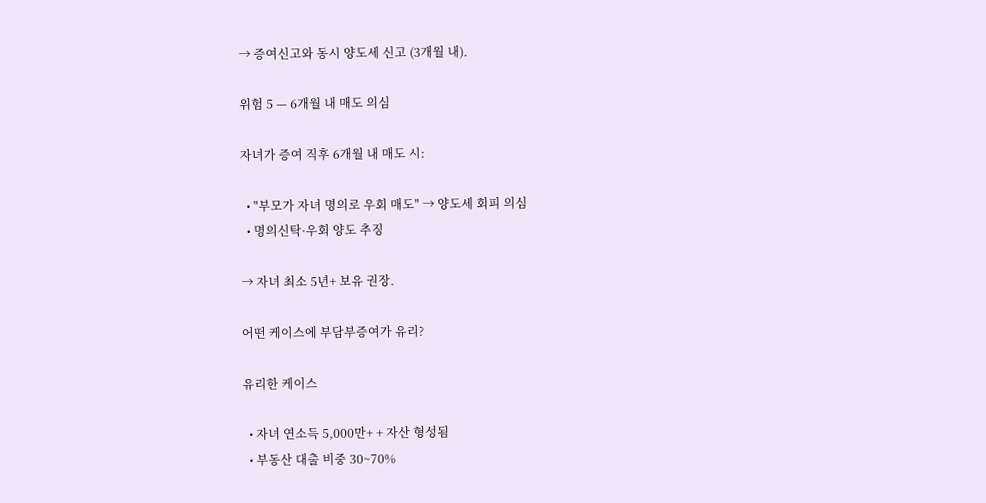→ 증여신고와 동시 양도세 신고 (3개월 내).

위험 5 — 6개월 내 매도 의심

자녀가 증여 직후 6개월 내 매도 시:

  • "부모가 자녀 명의로 우회 매도" → 양도세 회피 의심
  • 명의신탁·우회 양도 추징

→ 자녀 최소 5년+ 보유 권장.

어떤 케이스에 부담부증여가 유리?

유리한 케이스

  • 자녀 연소득 5,000만+ + 자산 형성됨
  • 부동산 대출 비중 30~70%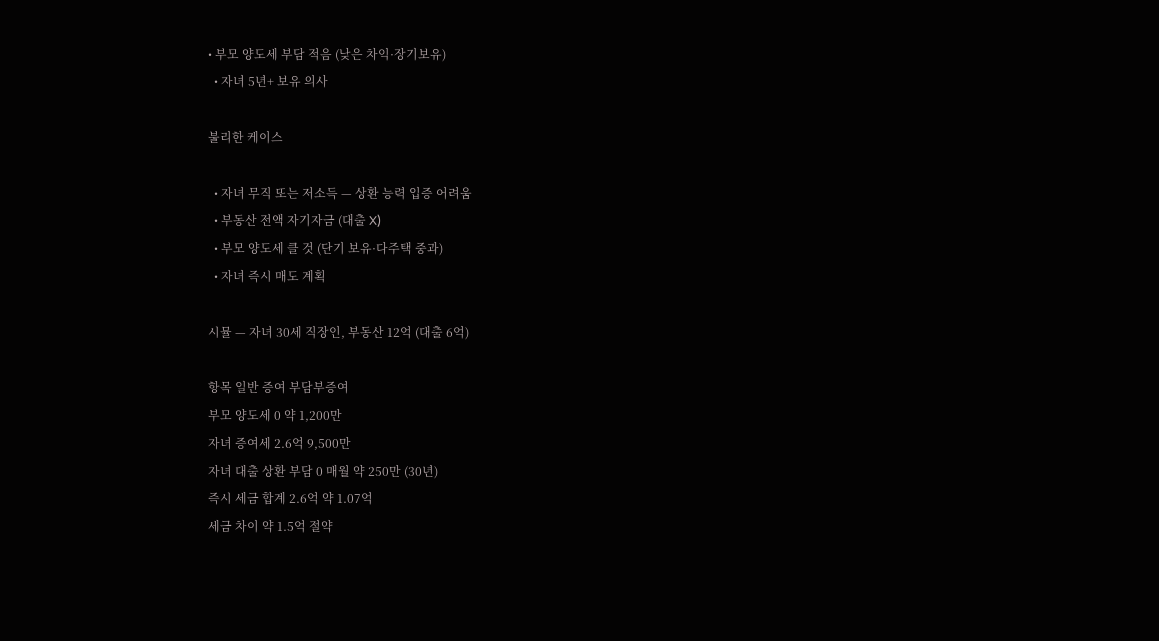• 부모 양도세 부담 적음 (낮은 차익·장기보유)
  • 자녀 5년+ 보유 의사

불리한 케이스

  • 자녀 무직 또는 저소득 — 상환 능력 입증 어려움
  • 부동산 전액 자기자금 (대출 X)
  • 부모 양도세 클 것 (단기 보유·다주택 중과)
  • 자녀 즉시 매도 계획

시뮬 — 자녀 30세 직장인, 부동산 12억 (대출 6억)

항목 일반 증여 부담부증여
부모 양도세 0 약 1,200만
자녀 증여세 2.6억 9,500만
자녀 대출 상환 부담 0 매월 약 250만 (30년)
즉시 세금 합계 2.6억 약 1.07억
세금 차이 약 1.5억 절약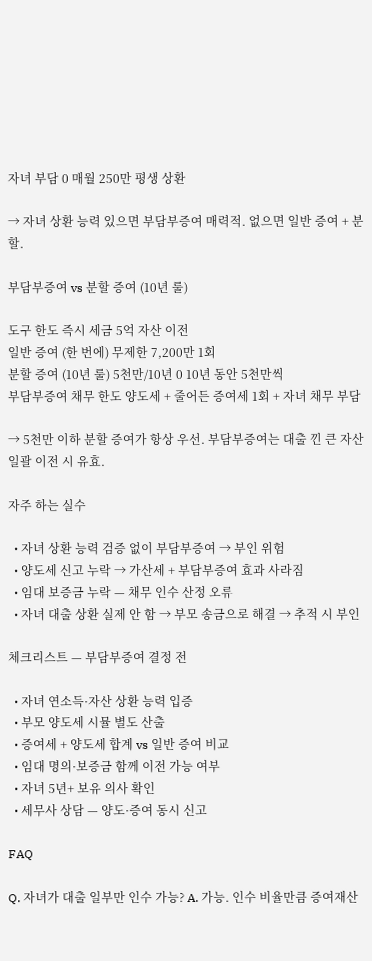자녀 부담 0 매월 250만 평생 상환

→ 자녀 상환 능력 있으면 부담부증여 매력적. 없으면 일반 증여 + 분할.

부담부증여 vs 분할 증여 (10년 룰)

도구 한도 즉시 세금 5억 자산 이전
일반 증여 (한 번에) 무제한 7,200만 1회
분할 증여 (10년 룰) 5천만/10년 0 10년 동안 5천만씩
부담부증여 채무 한도 양도세 + 줄어든 증여세 1회 + 자녀 채무 부담

→ 5천만 이하 분할 증여가 항상 우선. 부담부증여는 대출 낀 큰 자산 일괄 이전 시 유효.

자주 하는 실수

  • 자녀 상환 능력 검증 없이 부담부증여 → 부인 위험
  • 양도세 신고 누락 → 가산세 + 부담부증여 효과 사라짐
  • 임대 보증금 누락 — 채무 인수 산정 오류
  • 자녀 대출 상환 실제 안 함 → 부모 송금으로 해결 → 추적 시 부인

체크리스트 — 부담부증여 결정 전

  • 자녀 연소득·자산 상환 능력 입증
  • 부모 양도세 시뮬 별도 산출
  • 증여세 + 양도세 합계 vs 일반 증여 비교
  • 임대 명의·보증금 함께 이전 가능 여부
  • 자녀 5년+ 보유 의사 확인
  • 세무사 상담 — 양도·증여 동시 신고

FAQ

Q. 자녀가 대출 일부만 인수 가능? A. 가능. 인수 비율만큼 증여재산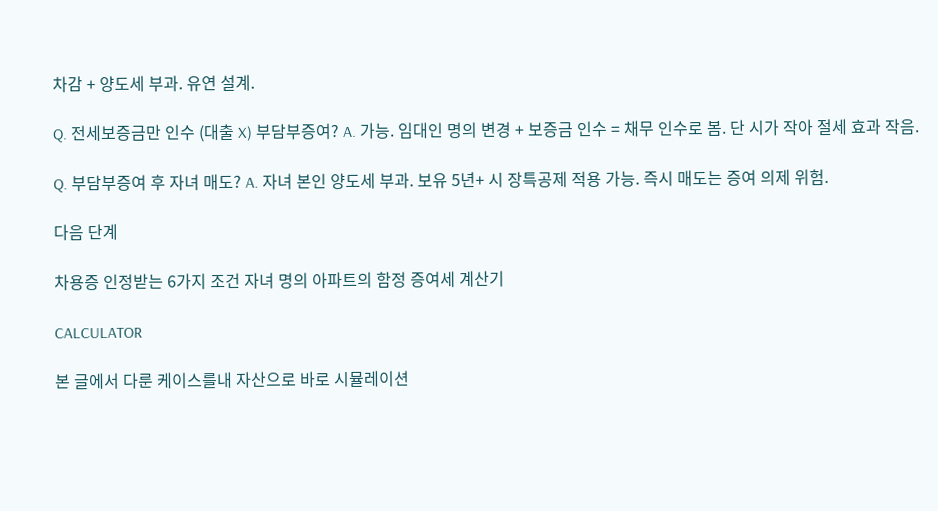차감 + 양도세 부과. 유연 설계.

Q. 전세보증금만 인수 (대출 X) 부담부증여? A. 가능. 임대인 명의 변경 + 보증금 인수 = 채무 인수로 봄. 단 시가 작아 절세 효과 작음.

Q. 부담부증여 후 자녀 매도? A. 자녀 본인 양도세 부과. 보유 5년+ 시 장특공제 적용 가능. 즉시 매도는 증여 의제 위험.

다음 단계

차용증 인정받는 6가지 조건 자녀 명의 아파트의 함정 증여세 계산기

CALCULATOR

본 글에서 다룬 케이스를내 자산으로 바로 시뮬레이션